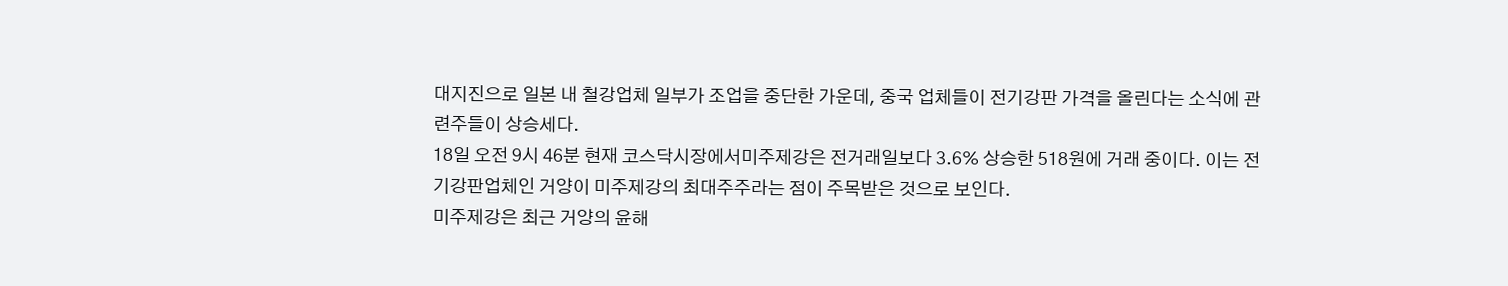대지진으로 일본 내 철강업체 일부가 조업을 중단한 가운데, 중국 업체들이 전기강판 가격을 올린다는 소식에 관련주들이 상승세다.
18일 오전 9시 46분 현재 코스닥시장에서미주제강은 전거래일보다 3.6% 상승한 518원에 거래 중이다. 이는 전기강판업체인 거양이 미주제강의 최대주주라는 점이 주목받은 것으로 보인다.
미주제강은 최근 거양의 윤해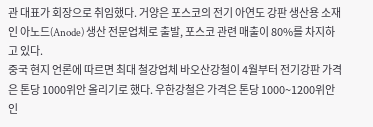관 대표가 회장으로 취임했다. 거양은 포스코의 전기 아연도 강판 생산용 소재인 아노드(Anode) 생산 전문업체로 출발, 포스코 관련 매출이 80%를 차지하고 있다.
중국 현지 언론에 따르면 최대 철강업체 바오산강철이 4월부터 전기강판 가격은 톤당 1000위안 올리기로 했다. 우한강철은 가격은 톤당 1000~1200위안 인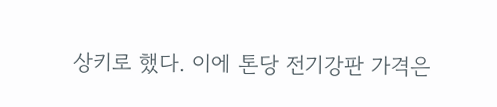상키로 했다. 이에 톤당 전기강판 가격은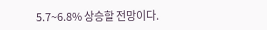5.7~6.8% 상승할 전망이다.